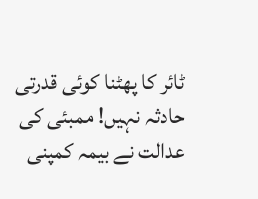ٹائر کا پھٹنا کوئی قدرتی حادثہ نہیں! ممبئی کی عدالت نے بیمہ کمپنی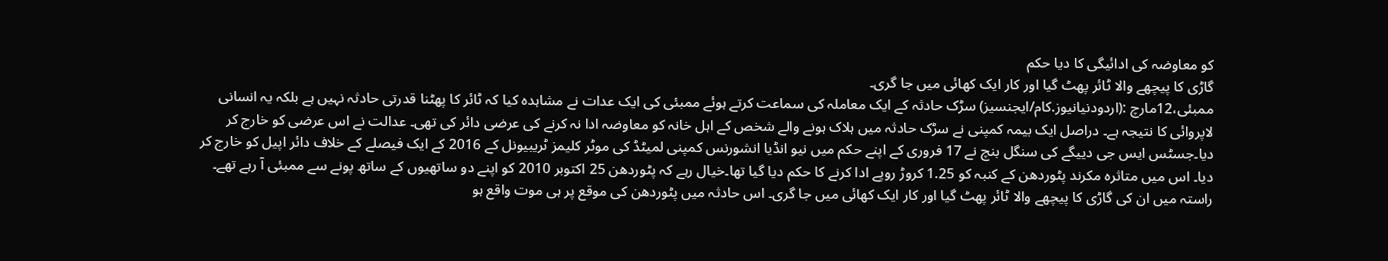کو معاوضہ کی ادائیگی کا دیا حکم
گاڑی کا پیچھے والا ٹائر پھٹ گیا اور کار ایک کھائی میں جا گری۔
ممبئی،12مارچ :(اردودنیانیوز.کام/ایجنسیز) سڑک حادثہ کے ایک معاملہ کی سماعت کرتے ہوئے ممبئی کی ایک عدات نے مشاہدہ کیا کہ ٹائر کا پھٹنا قدرتی حادثہ نہیں ہے بلکہ یہ انسانی لاپروائی کا نتیجہ ہے۔ دراصل ایک بیمہ کمپنی نے سڑک حادثہ میں ہلاک ہونے والے شخص کے اہل خانہ کو معاوضہ ادا نہ کرنے کی عرضی دائر کی تھی۔ عدالت نے اس عرضی کو خارج کر دیا۔جسٹس ایس جی دییگے کی سنگل بنچ نے 17 فروری کے اپنے حکم میں نیو انڈیا انشورنس کمپنی لمیٹڈ کی موٹر کلیمز ٹریبیونل کے 2016 کے ایک فیصلے کے خلاف دائر اپیل کو خارج کر دیا۔ اس میں متاثرہ مکرند پٹوردھن کے کنبہ کو 1.25 کروڑ روپے ادا کرنے کا حکم دیا گیا تھا۔خیال رہے کہ پٹوردھن 25 اکتوبر 2010 کو اپنے دو ساتھیوں کے ساتھ پونے سے ممبئی آ رہے تھے۔
راستہ میں ان کی گاڑی کا پیچھے والا ٹائر پھٹ گیا اور کار ایک کھائی میں جا گری۔ اس حادثہ میں پٹوردھن کی موقع پر ہی موت واقع ہو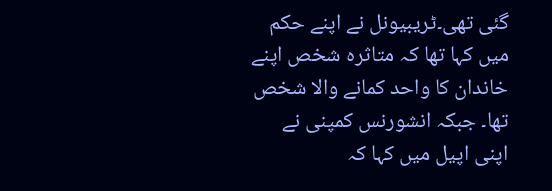گئی تھی۔ٹریبیونل نے اپنے حکم میں کہا تھا کہ متاثرہ شخص اپنے خاندان کا واحد کمانے والا شخص تھا۔ جبکہ انشورنس کمپنی نے اپنی اپیل میں کہا کہ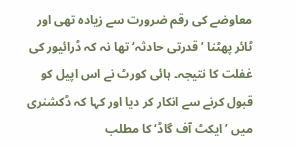معاوضے کی رقم ضرورت سے زیادہ تھی اور ٹائر پھٹنا ’قدرتی حادثہ‘ تھا نہ کہ ڈرائیور کی غفلت کا نتیجہ۔ ہائی کورٹ نے اس اپیل کو قبول کرنے سے انکار کر دیا اور کہا کہ ڈکشنری میں ’ایکٹ آف گاڈ‘ کا مطلب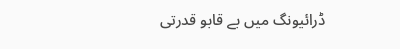ڈرائیونگ میں بے قابو قدرتی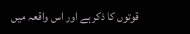قوتوں کا ذکر ہے اور اس واقعہ میں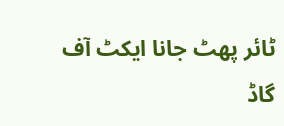ٹائر پھٹ جانا ایکٹ آف گاڈ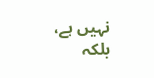نہیں ہے، بلکہ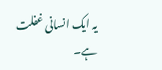یہ ایک انسانی غفلت ہے۔